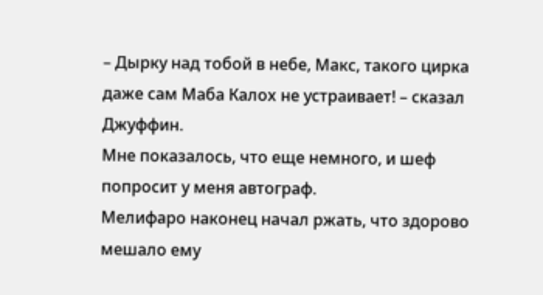– Дырку над тобой в небе, Макс, такого цирка даже сам Маба Калох не устраивает! – сказал Джуффин.
Мне показалось, что еще немного, и шеф попросит у меня автограф.
Мелифаро наконец начал ржать, что здорово мешало ему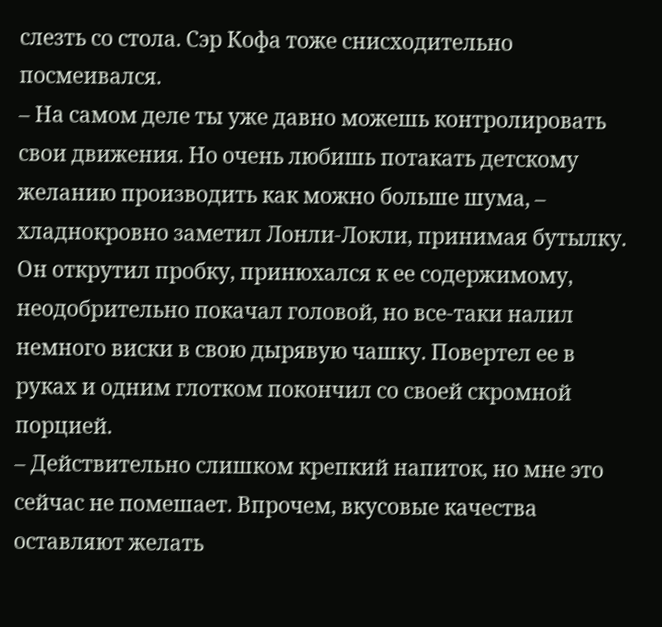слезть со стола. Сэр Кофа тоже снисходительно посмеивался.
– На самом деле ты уже давно можешь контролировать свои движения. Но очень любишь потакать детскому желанию производить как можно больше шума, – хладнокровно заметил Лонли-Локли, принимая бутылку.
Он открутил пробку, принюхался к ее содержимому, неодобрительно покачал головой, но все-таки налил немного виски в свою дырявую чашку. Повертел ее в руках и одним глотком покончил со своей скромной порцией.
– Действительно слишком крепкий напиток, но мне это сейчас не помешает. Впрочем, вкусовые качества оставляют желать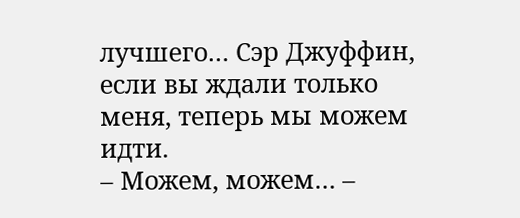лучшего… Сэр Джуффин, если вы ждали только меня, теперь мы можем идти.
– Можем, можем… –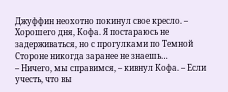Джуффин неохотно покинул свое кресло. – Хорошего дня, Кофа. Я постараюсь не задерживаться, но с прогулками по Темной Стороне никогда заранее не знаешь…
– Ничего, мы справимся, – кивнул Кофа. – Если учесть, что вы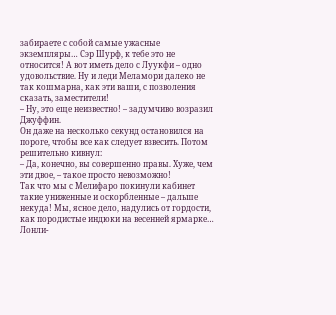забираете с собой самые ужасные экземпляры… Сэр Шурф, к тебе это не относится! А вот иметь дело с Луукфи – одно удовольствие. Ну и леди Меламори далеко не так кошмарна, как эти ваши, с позволения сказать, заместители!
– Ну, это еще неизвестно! – задумчиво возразил Джуффин.
Он даже на несколько секунд остановился на пороге, чтобы все как следует взвесить. Потом решительно кивнул:
– Да, конечно, вы совершенно правы. Хуже, чем эти двое, – такое просто невозможно!
Так что мы с Мелифаро покинули кабинет такие униженные и оскорбленные – дальше некуда! Мы, ясное дело, надулись от гордости, как породистые индюки на весенней ярмарке… Лонли-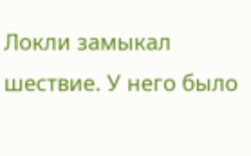Локли замыкал шествие. У него было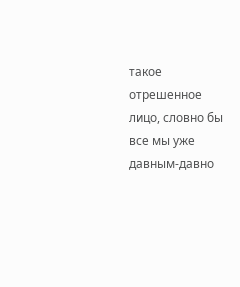такое отрешенное лицо, словно бы все мы уже давным-давно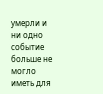умерли и ни одно событие больше не могло иметь для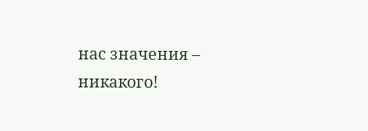нас значения – никакого!